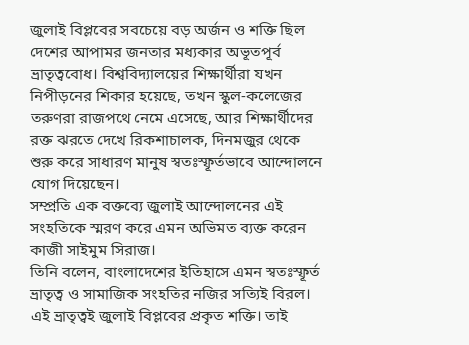জুলাই বিপ্লবের সবচেয়ে বড় অর্জন ও শক্তি ছিল দেশের আপামর জনতার মধ্যকার অভূতপূর্ব ভ্রাতৃত্ববোধ। বিশ্ববিদ্যালয়ের শিক্ষার্থীরা যখন নিপীড়নের শিকার হয়েছে, তখন স্কুল-কলেজের তরুণরা রাজপথে নেমে এসেছে, আর শিক্ষার্থীদের রক্ত ঝরতে দেখে রিকশাচালক, দিনমজুর থেকে শুরু করে সাধারণ মানুষ স্বতঃস্ফূর্তভাবে আন্দোলনে যোগ দিয়েছেন।
সম্প্রতি এক বক্তব্যে জুলাই আন্দোলনের এই সংহতিকে স্মরণ করে এমন অভিমত ব্যক্ত করেন কাজী সাইমুম সিরাজ।
তিনি বলেন, বাংলাদেশের ইতিহাসে এমন স্বতঃস্ফূর্ত ভ্রাতৃত্ব ও সামাজিক সংহতির নজির সত্যিই বিরল। এই ভ্রাতৃত্বই জুলাই বিপ্লবের প্রকৃত শক্তি। তাই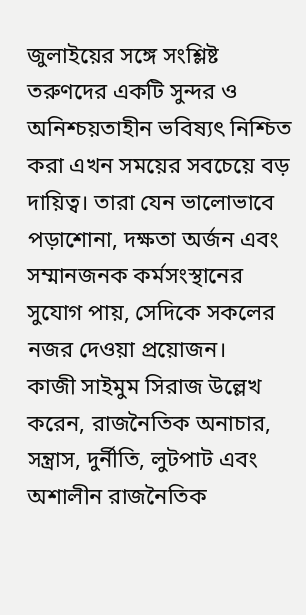জুলাইয়ের সঙ্গে সংশ্লিষ্ট তরুণদের একটি সুন্দর ও অনিশ্চয়তাহীন ভবিষ্যৎ নিশ্চিত করা এখন সময়ের সবচেয়ে বড় দায়িত্ব। তারা যেন ভালোভাবে পড়াশোনা, দক্ষতা অর্জন এবং সম্মানজনক কর্মসংস্থানের সুযোগ পায়, সেদিকে সকলের নজর দেওয়া প্রয়োজন।
কাজী সাইমুম সিরাজ উল্লেখ করেন, রাজনৈতিক অনাচার, সন্ত্রাস, দুর্নীতি, লুটপাট এবং অশালীন রাজনৈতিক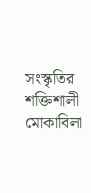সংস্কৃতির শক্তিশালী মোকাবিলা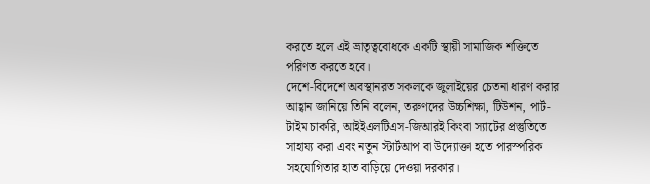করতে হলে এই ভ্রাতৃত্ববোধকে একটি স্থায়ী সামাজিক শক্তিতে পরিণত করতে হবে।
দেশে-বিদেশে অবস্থানরত সকলকে জুলাইয়ের চেতনা ধারণ করার আহ্বান জানিয়ে তিনি বলেন, তরুণদের উচ্চশিক্ষা, টিউশন, পার্ট-টাইম চাকরি, আইইএলটিএস-জিআরই কিংবা স্যাটের প্রস্তুতিতে সাহায্য করা এবং নতুন স্টার্টআপ বা উদ্যোক্তা হতে পারস্পরিক সহযোগিতার হাত বাড়িয়ে দেওয়া দরকার।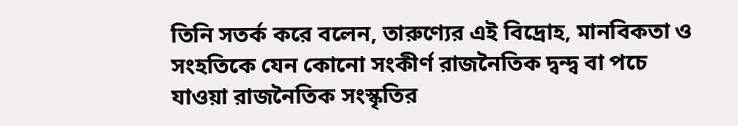তিনি সতর্ক করে বলেন, তারুণ্যের এই বিদ্রোহ, মানবিকতা ও সংহতিকে যেন কোনো সংকীর্ণ রাজনৈতিক দ্বন্দ্ব বা পচে যাওয়া রাজনৈতিক সংস্কৃতির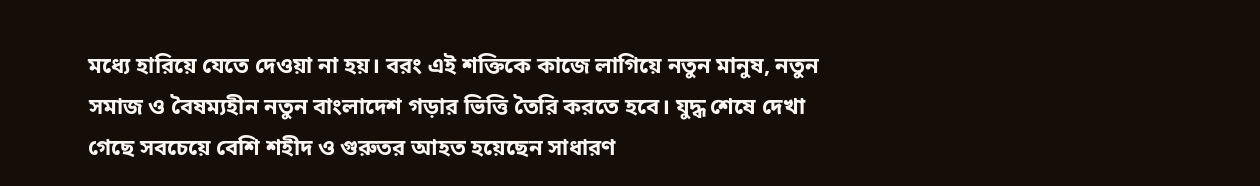মধ্যে হারিয়ে যেতে দেওয়া না হয়। বরং এই শক্তিকে কাজে লাগিয়ে নতুন মানুষ, নতুন সমাজ ও বৈষম্যহীন নতুন বাংলাদেশ গড়ার ভিত্তি তৈরি করতে হবে। যুদ্ধ শেষে দেখা গেছে সবচেয়ে বেশি শহীদ ও গুরুতর আহত হয়েছেন সাধারণ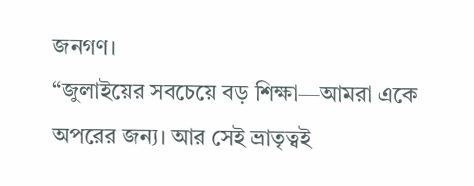জনগণ।
“জুলাইয়ের সবচেয়ে বড় শিক্ষা—আমরা একে অপরের জন্য। আর সেই ভ্রাতৃত্বই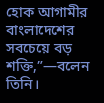হোক আগামীর বাংলাদেশের সবচেয়ে বড় শক্তি,”—বলেন তিনি।